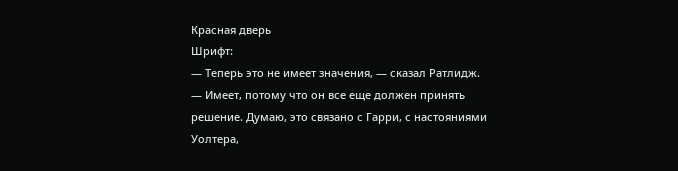Красная дверь
Шрифт:
— Теперь это не имеет значения, — сказал Ратлидж.
— Имеет, потому что он все еще должен принять решение. Думаю, это связано с Гарри, с настояниями Уолтера,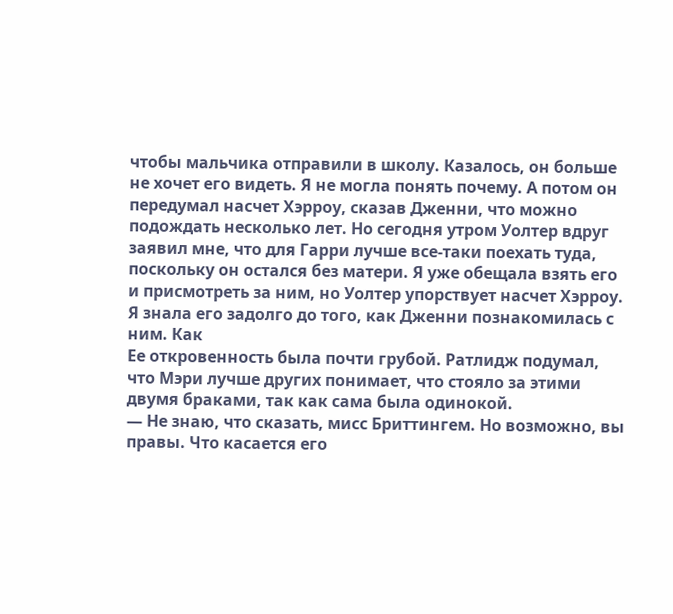чтобы мальчика отправили в школу. Казалось, он больше не хочет его видеть. Я не могла понять почему. А потом он передумал насчет Хэрроу, сказав Дженни, что можно подождать несколько лет. Но сегодня утром Уолтер вдруг заявил мне, что для Гарри лучше все-таки поехать туда, поскольку он остался без матери. Я уже обещала взять его и присмотреть за ним, но Уолтер упорствует насчет Хэрроу. Я знала его задолго до того, как Дженни познакомилась с ним. Как
Ее откровенность была почти грубой. Ратлидж подумал, что Мэри лучше других понимает, что стояло за этими двумя браками, так как сама была одинокой.
— Не знаю, что сказать, мисс Бриттингем. Но возможно, вы правы. Что касается его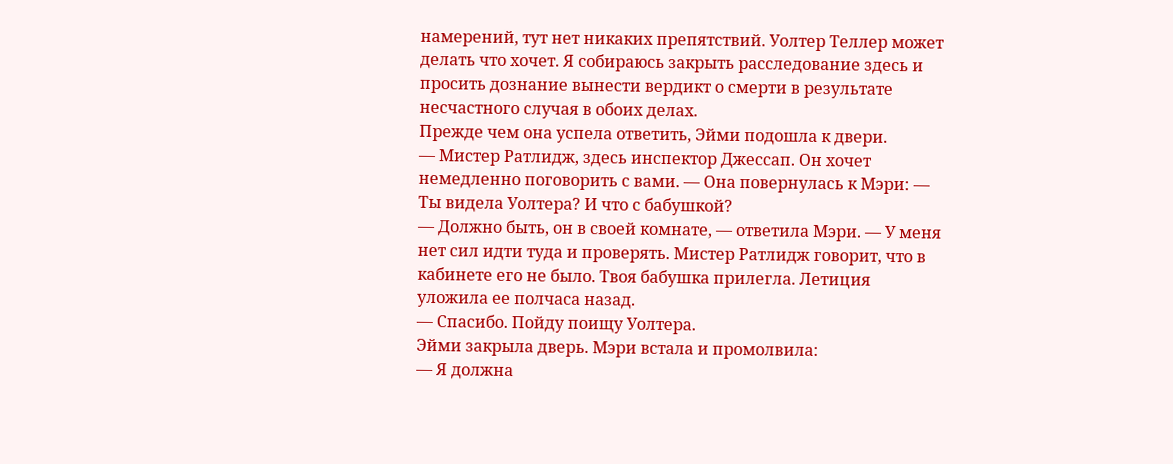намерений, тут нет никаких препятствий. Уолтер Теллер может делать что хочет. Я собираюсь закрыть расследование здесь и просить дознание вынести вердикт о смерти в результате несчастного случая в обоих делах.
Прежде чем она успела ответить, Эйми подошла к двери.
— Мистер Ратлидж, здесь инспектор Джессап. Он хочет немедленно поговорить с вами. — Она повернулась к Мэри: — Ты видела Уолтера? И что с бабушкой?
— Должно быть, он в своей комнате, — ответила Мэри. — У меня нет сил идти туда и проверять. Мистер Ратлидж говорит, что в кабинете его не было. Твоя бабушка прилегла. Летиция уложила ее полчаса назад.
— Спасибо. Пойду поищу Уолтера.
Эйми закрыла дверь. Мэри встала и промолвила:
— Я должна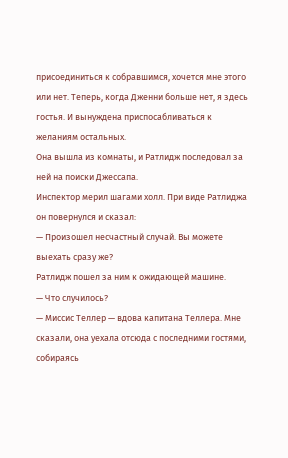присоединиться к собравшимся, хочется мне этого или нет. Теперь, когда Дженни больше нет, я здесь гостья. И вынуждена приспосабливаться к желаниям остальных.
Она вышла из комнаты, и Ратлидж последовал за ней на поиски Джессапа.
Инспектор мерил шагами холл. При виде Ратлиджа он повернулся и сказал:
— Произошел несчастный случай. Вы можете выехать сразу же?
Ратлидж пошел за ним к ожидающей машине.
— Что случилось?
— Миссис Теллер — вдова капитана Теллера. Мне сказали, она уехала отсюда с последними гостями, собираясь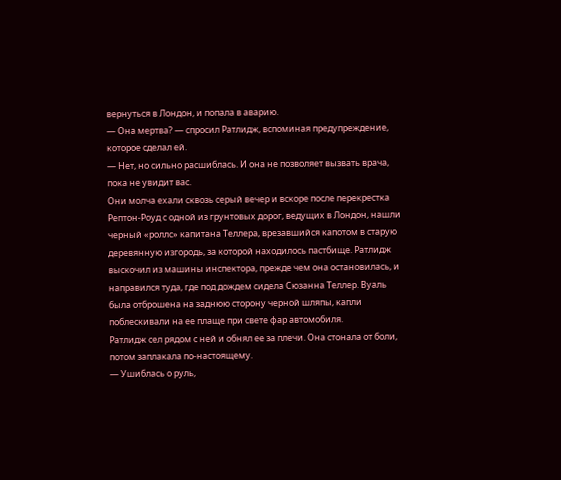вернуться в Лондон, и попала в аварию.
— Она мертва? — спросил Ратлидж, вспоминая предупреждение, которое сделал ей.
— Нет, но сильно расшиблась. И она не позволяет вызвать врача, пока не увидит вас.
Они молча ехали сквозь серый вечер и вскоре после перекрестка Рептон-Роуд с одной из грунтовых дорог, ведущих в Лондон, нашли черный «роллс» капитана Теллера, врезавшийся капотом в старую деревянную изгородь, за которой находилось пастбище. Ратлидж выскочил из машины инспектора, прежде чем она остановилась, и направился туда, где под дождем сидела Сюзанна Теллер. Вуаль была отброшена на заднюю сторону черной шляпы, капли поблескивали на ее плаще при свете фар автомобиля.
Ратлидж сел рядом с ней и обнял ее за плечи. Она стонала от боли, потом заплакала по-настоящему.
— Ушиблась о руль,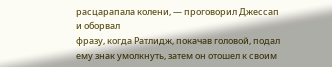расцарапала колени, — проговорил Джессап и оборвал
фразу, когда Ратлидж, покачав головой, подал ему знак умолкнуть, затем он отошел к своим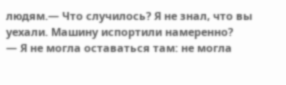людям.— Что случилось? Я не знал, что вы уехали. Машину испортили намеренно?
— Я не могла оставаться там: не могла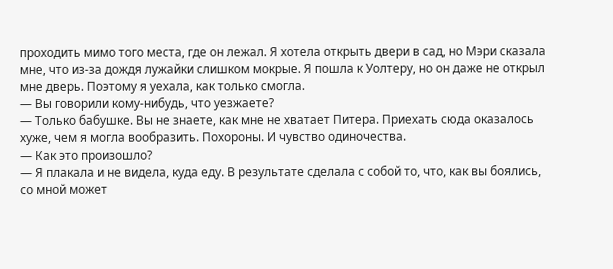проходить мимо того места, где он лежал. Я хотела открыть двери в сад, но Мэри сказала мне, что из-за дождя лужайки слишком мокрые. Я пошла к Уолтеру, но он даже не открыл мне дверь. Поэтому я уехала, как только смогла.
— Вы говорили кому-нибудь, что уезжаете?
— Только бабушке. Вы не знаете, как мне не хватает Питера. Приехать сюда оказалось хуже, чем я могла вообразить. Похороны. И чувство одиночества.
— Как это произошло?
— Я плакала и не видела, куда еду. В результате сделала с собой то, что, как вы боялись, со мной может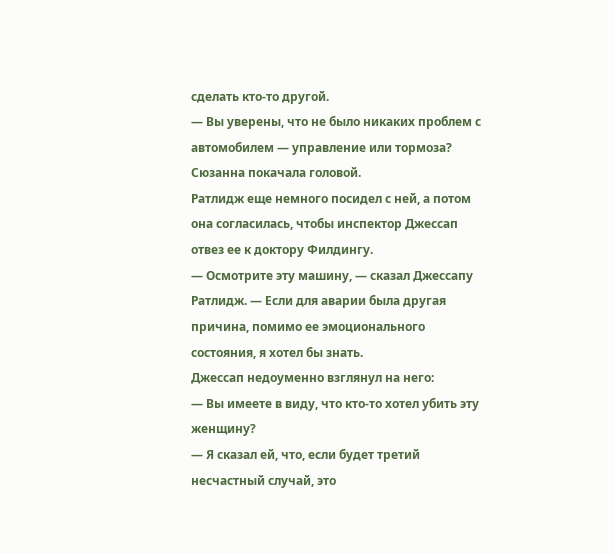сделать кто-то другой.
— Вы уверены, что не было никаких проблем с автомобилем — управление или тормоза?
Сюзанна покачала головой.
Ратлидж еще немного посидел с ней, а потом она согласилась, чтобы инспектор Джессап отвез ее к доктору Филдингу.
— Осмотрите эту машину, — сказал Джессапу Ратлидж. — Если для аварии была другая причина, помимо ее эмоционального состояния, я хотел бы знать.
Джессап недоуменно взглянул на него:
— Вы имеете в виду, что кто-то хотел убить эту женщину?
— Я сказал ей, что, если будет третий несчастный случай, это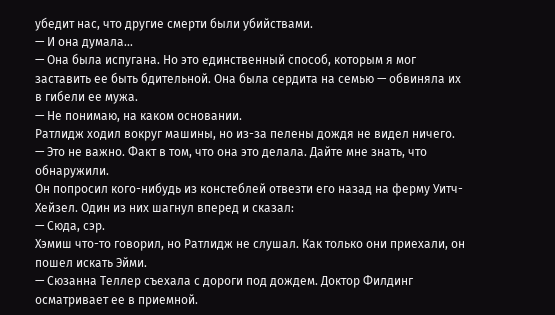убедит нас, что другие смерти были убийствами.
— И она думала…
— Она была испугана. Но это единственный способ, которым я мог заставить ее быть бдительной. Она была сердита на семью — обвиняла их в гибели ее мужа.
— Не понимаю, на каком основании.
Ратлидж ходил вокруг машины, но из-за пелены дождя не видел ничего.
— Это не важно. Факт в том, что она это делала. Дайте мне знать, что обнаружили.
Он попросил кого-нибудь из констеблей отвезти его назад на ферму Уитч-Хейзел. Один из них шагнул вперед и сказал:
— Сюда, сэр.
Хэмиш что-то говорил, но Ратлидж не слушал. Как только они приехали, он пошел искать Эйми.
— Сюзанна Теллер съехала с дороги под дождем. Доктор Филдинг осматривает ее в приемной.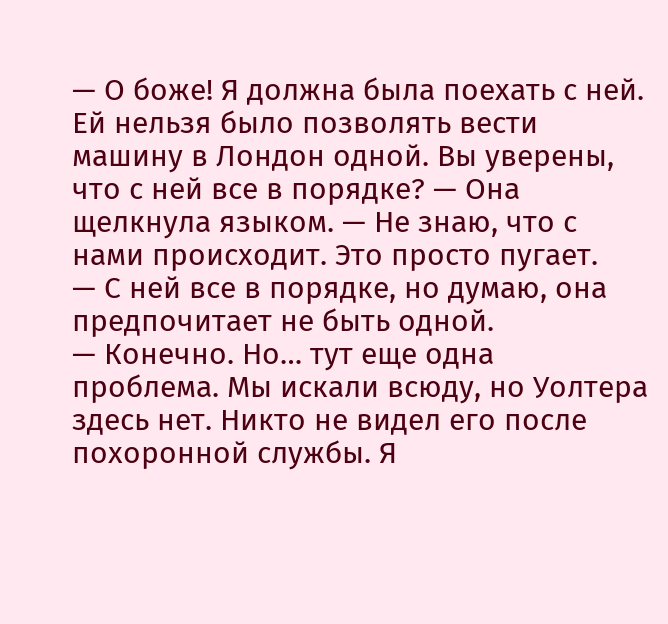— О боже! Я должна была поехать с ней. Ей нельзя было позволять вести машину в Лондон одной. Вы уверены, что с ней все в порядке? — Она щелкнула языком. — Не знаю, что с нами происходит. Это просто пугает.
— С ней все в порядке, но думаю, она предпочитает не быть одной.
— Конечно. Но… тут еще одна проблема. Мы искали всюду, но Уолтера здесь нет. Никто не видел его после похоронной службы. Я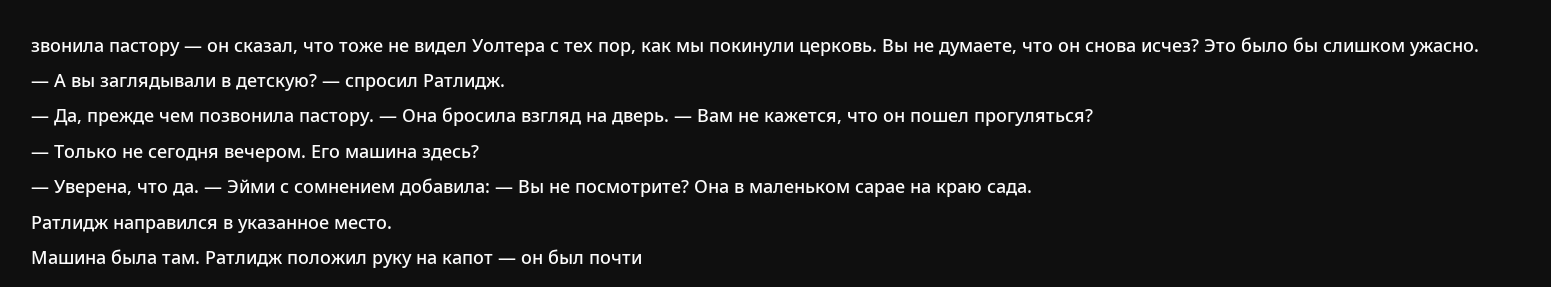звонила пастору — он сказал, что тоже не видел Уолтера с тех пор, как мы покинули церковь. Вы не думаете, что он снова исчез? Это было бы слишком ужасно.
— А вы заглядывали в детскую? — спросил Ратлидж.
— Да, прежде чем позвонила пастору. — Она бросила взгляд на дверь. — Вам не кажется, что он пошел прогуляться?
— Только не сегодня вечером. Его машина здесь?
— Уверена, что да. — Эйми с сомнением добавила: — Вы не посмотрите? Она в маленьком сарае на краю сада.
Ратлидж направился в указанное место.
Машина была там. Ратлидж положил руку на капот — он был почти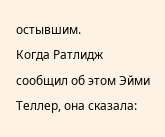остывшим.
Когда Ратлидж сообщил об этом Эйми Теллер, она сказала: